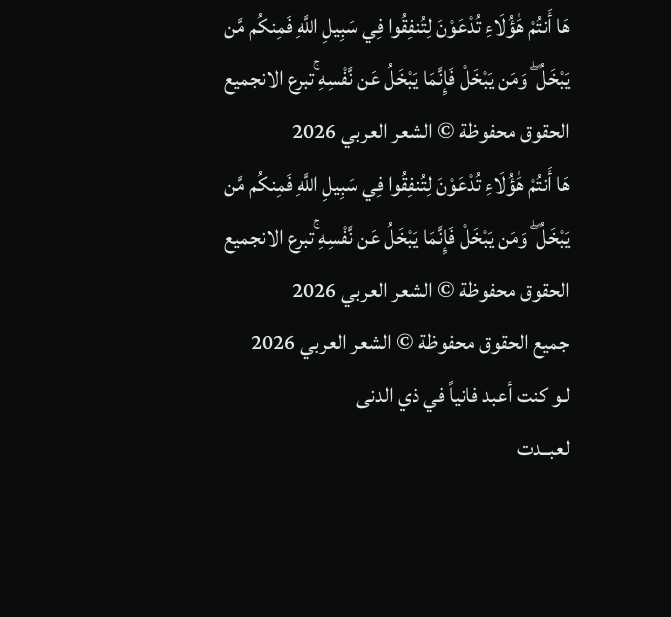هَا أَنتُمْ هَٰؤُلَاءِ تُدْعَوْنَ لِتُنفِقُوا فِي سَبِيلِ اللَّهِ فَمِنكُم مَّن يَبْخَلُ ۖ وَمَن يَبْخَلْ فَإِنَّمَا يَبْخَلُ عَن نَّفْسِهِ ۚتبرع الانجميع الحقوق محفوظة © الشعر العربي 2026
هَا أَنتُمْ هَٰؤُلَاءِ تُدْعَوْنَ لِتُنفِقُوا فِي سَبِيلِ اللَّهِ فَمِنكُم مَّن يَبْخَلُ ۖ وَمَن يَبْخَلْ فَإِنَّمَا يَبْخَلُ عَن نَّفْسِهِ ۚتبرع الانجميع الحقوق محفوظة © الشعر العربي 2026
جميع الحقوق محفوظة © الشعر العربي 2026
لـو كنت أعبد فانياً في ذي الدنى
لعبــدت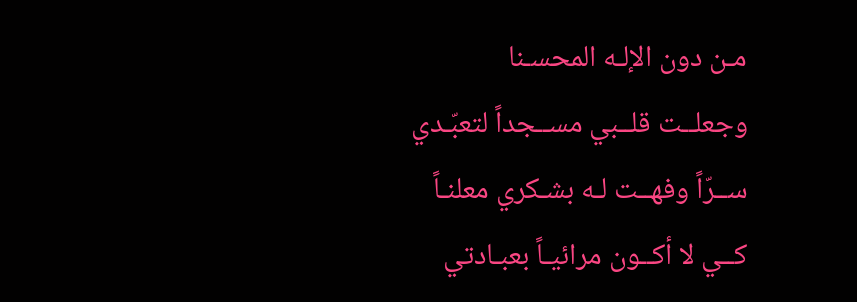مـن دون الإلـه المحسـنا
وجعلــت قلــبي مســجداً لتعبّـدي
ســرّاً وفهــت لـه بشـكري معلنـاً
كــي لا أكــون مرائيـاً بعبـادتي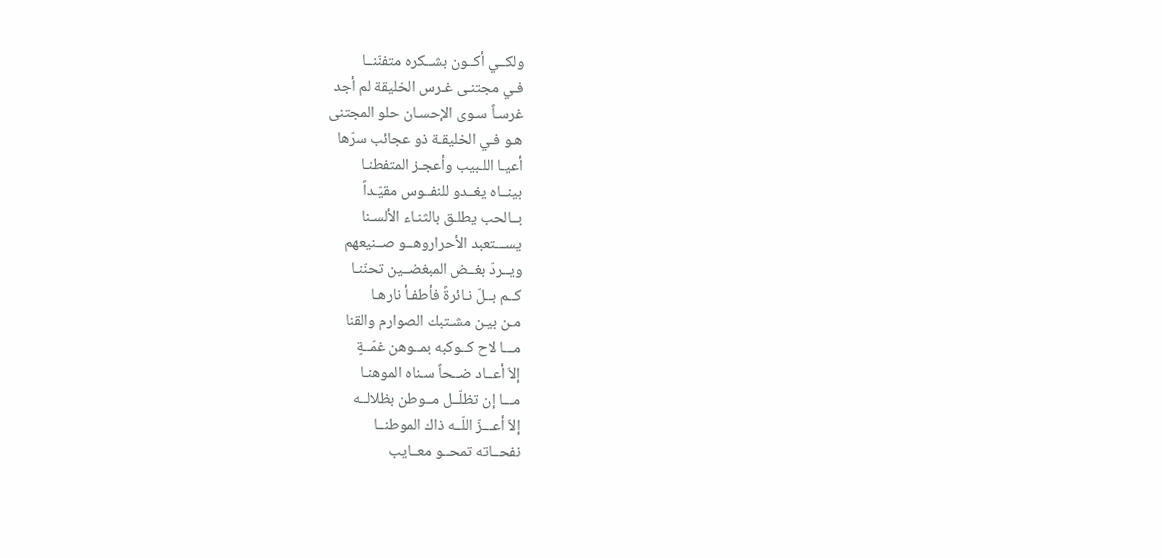ولكــي أكــون بشــكره متفنّنــا
فـي مجتنـى غـرس الخليقة لم أجد
غرسـاً سـوى الإحسـان حلو المجتنى
هـو فـي الخليقـة ذو عجائب سرّها
أعيـا اللـبيب وأعجـز المتفطنـا
بينــاه يغــدو للنفــوس مقيّـداً
بــالحب يطلـق بالثنـاء الألسـنا
يســـتعبد الأحراروهــو صــنيعهم
ويــردّ بغــض المبغضــين تحنّنـا
كــم بــلّ نـائرةً فأطفـأ نارهـا
مـن بيـن مشـتبك الصوارم والقنا
مـــا لاح كــوكبه بمــوهن غمّــةٍ
إلاّ أعــاد ضــحاً سـناه الموهنـا
مـــا إن تظلّــل مــوطن بظلالــه
إلاّ أعـــزّ اللّــه ذاك الموطنــا
نفحــاته تمحــو معــايب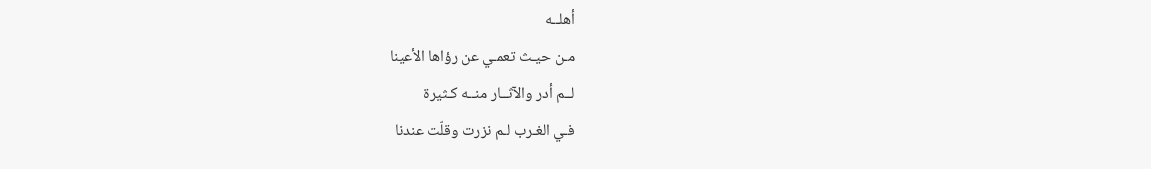أهلــه
مـن حيـث تعمـي عن رؤاها الأعينا
لــم أدر والآثــار منــه كـثيرة
فـي الغـرب لـم نزرت وقلّت عندنا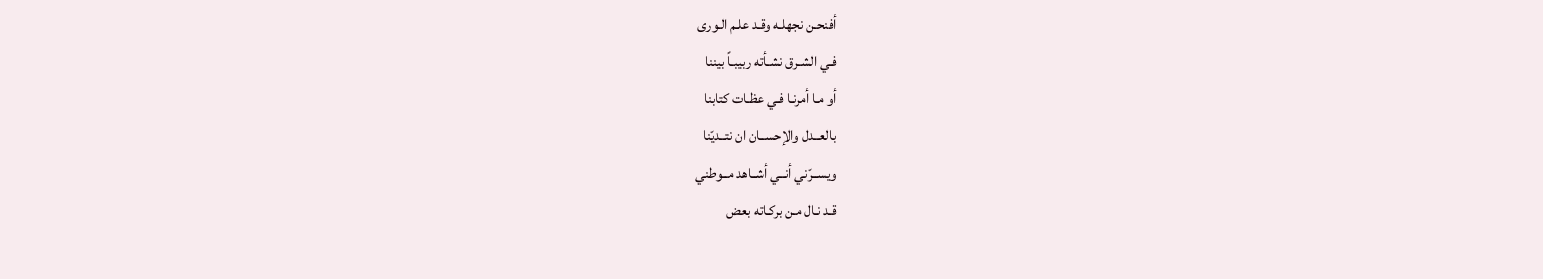أفنحـن نجهلـه وقـد علـم الـورى
فـي الشـرق نشـأته ربيبـاً بيننا
أو مـا أمرنـا فـي عظـات كتابنا
بالعــدل والإحســان ان نتــديّنا
ويســرّني أنــي أشــاهد مــوطني
قـد نـال مـن بركـاته بعض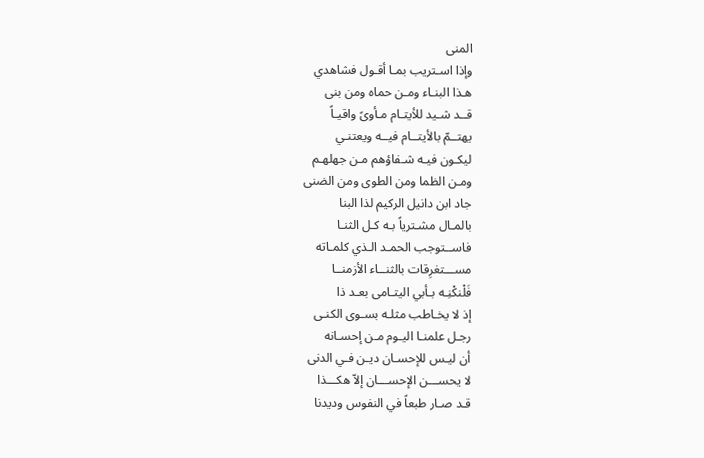المنى
وإذا اسـتريب بمـا أقـول فشاهدي
هـذا البنـاء ومـن حماه ومن بنى
قــد شـيد للأيتـام مـأوىً واقيـاً
يهتــمّ بالأيتــام فيــه ويعتنـي
ليكـون فيـه شـفاؤهم مـن جهلهـم
ومـن الظما ومن الطوى ومن الضنى
جاد ابن دانيل الركيم لذا البنا
بالمـال مشـترياً بـه كـل الثنـا
فاســتوجب الحمـد الـذي كلمـاته
مســـتغرِقات بالثنــاء الأزمنــا
فَلْنكْنِـه بـأبي اليتـامى بعـد ذا
إذ لا يخـاطب مثلـه بسـوى الكنـى
رجـل علمنـا اليـوم مـن إحسـانه
أن ليـس للإحسـان ديـن فـي الدنى
لا يحســـن الإحســـان إلاّ هكـــذا
قـد صـار طبعاً في النفوس وديدنا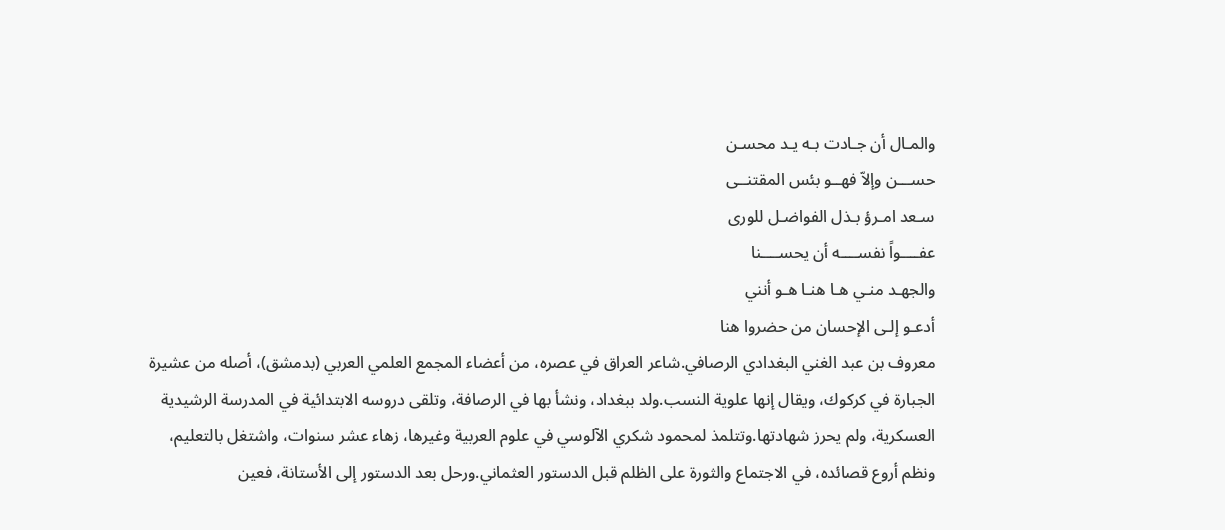والمـال أن جـادت بـه يـد محسـن
حســـن وإلاّ فهــو بئس المقتنــى
سـعد امـرؤ بـذل الفواضـل للورى
عفــــواً نفســــه أن يحســــنا
والجهـد منـي هـا هنـا هـو أنني
أدعـو إلـى الإحسان من حضروا هنا
معروف بن عبد الغني البغدادي الرصافي.شاعر العراق في عصره، من أعضاء المجمع العلمي العربي (بدمشق)، أصله من عشيرة الجبارة في كركوك، ويقال إنها علوية النسب.ولد ببغداد، ونشأ بها في الرصافة، وتلقى دروسه الابتدائية في المدرسة الرشيدية العسكرية، ولم يحرز شهادتها.وتتلمذ لمحمود شكري الآلوسي في علوم العربية وغيرها، زهاء عشر سنوات، واشتغل بالتعليم، ونظم أروع قصائده، في الاجتماع والثورة على الظلم قبل الدستور العثماني.ورحل بعد الدستور إلى الأستانة، فعين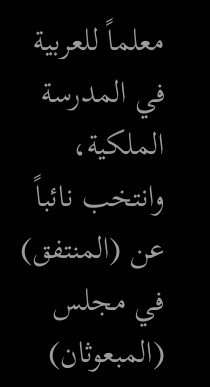معلماً للعربية في المدرسة الملكية، وانتخب نائباً عن (المنتفق) في مجلس (المبعوثان)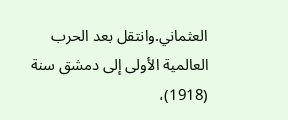العثماني.وانتقل بعد الحرب العالمية الأولى إلى دمشق سنة (1918)،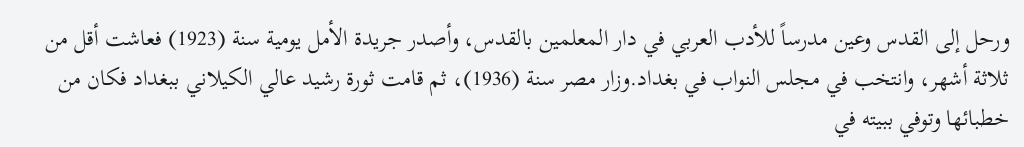ورحل إلى القدس وعين مدرساً للأدب العربي في دار المعلمين بالقدس، وأصدر جريدة الأمل يومية سنة (1923) فعاشت أقل من ثلاثة أشهر، وانتخب في مجلس النواب في بغداد.وزار مصر سنة (1936)، ثم قامت ثورة رشيد عالي الكيلاني ببغداد فكان من خطبائها وتوفي ببيته في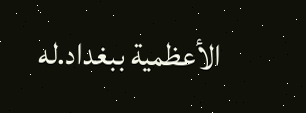الأعظمية ببغداد.له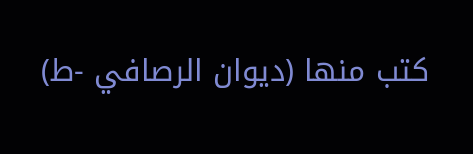كتب منها (ديوان الرصافي -ط)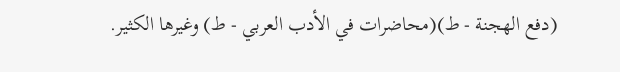(دفع الهجنة - ط)(محاضرات في الأدب العربي - ط) وغيرها الكثير.